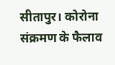सीतापुर। कोरोना संक्रमण के फैलाव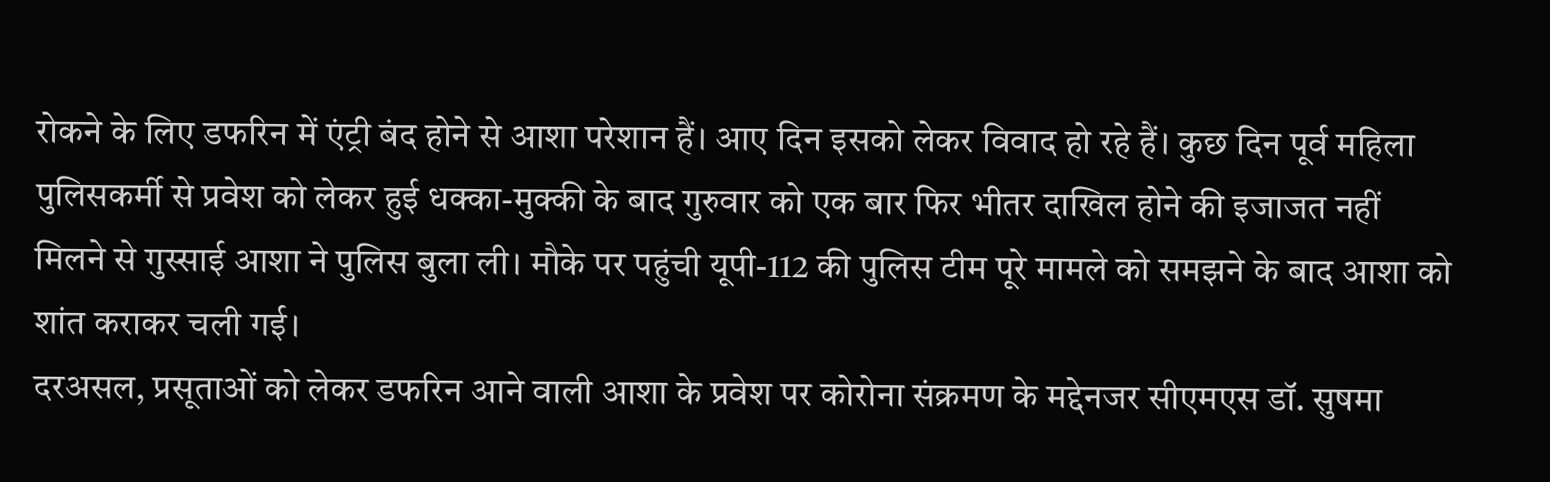रोकने के लिए डफरिन में एंट्री बंद होने से आशा परेशान हैं। आए दिन इसको लेकर विवाद हो रहे हैं। कुछ दिन पूर्व महिला पुलिसकर्मी से प्रवेश को लेकर हुई धक्का-मुक्की के बाद गुरुवार को एक बार फिर भीतर दाखिल होने की इजाजत नहीं मिलने से गुस्साई आशा ने पुलिस बुला ली। मौके पर पहुंची यूपी-112 की पुलिस टीम पूरे मामले को समझने के बाद आशा को शांत कराकर चली गई।
दरअसल, प्रसूताओं को लेकर डफरिन आने वाली आशा के प्रवेश पर कोरोना संक्रमण के मद्देनजर सीएमएस डॉ. सुषमा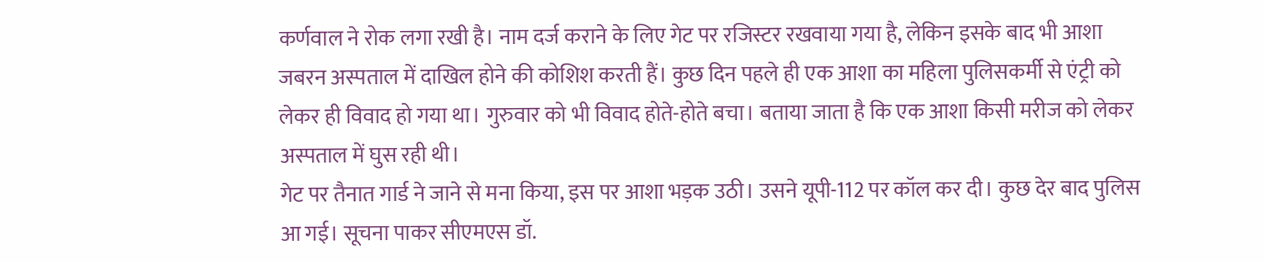कर्णवाल ने रोक लगा रखी है। नाम दर्ज कराने के लिए गेट पर रजिस्टर रखवाया गया है, लेकिन इसके बाद भी आशा जबरन अस्पताल में दाखिल होने की कोशिश करती हैं। कुछ दिन पहले ही एक आशा का महिला पुलिसकर्मी से एंट्री को लेकर ही विवाद हो गया था। गुरुवार को भी विवाद होते-होते बचा। बताया जाता है कि एक आशा किसी मरीज को लेकर अस्पताल में घुस रही थी।
गेट पर तैनात गार्ड ने जाने से मना किया, इस पर आशा भड़क उठी। उसने यूपी-112 पर कॉल कर दी। कुछ देर बाद पुलिस आ गई। सूचना पाकर सीएमएस डॉ.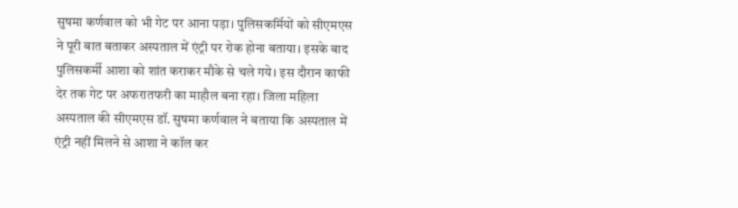सुषमा कर्णवाल को भी गेट पर आना पड़ा। पुलिसकर्मियों को सीएमएस ने पूरी बात बताकर अस्पताल में एंट्री पर रोक होना बताया। इसके बाद पुलिसकर्मी आशा को शांत कराकर मौके से चले गये। इस दौरान काफी देर तक गेट पर अफरातफरी का माहौल बना रहा। जिला महिला अस्पताल की सीएमएस डॉ. सुषमा कर्णवाल ने बताया कि अस्पताल में एंट्री नहीं मिलने से आशा ने कॉल कर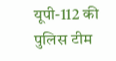यूपी-112 की पुलिस टीम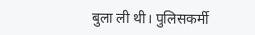बुला ली थी। पुलिसकर्मी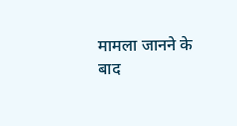मामला जानने के बाद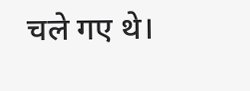चले गए थे।